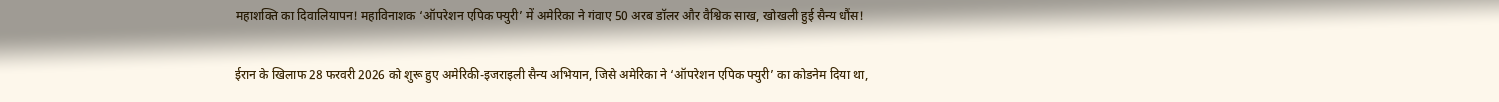महाशक्ति का दिवालियापन! महाविनाशक ‘ऑपरेशन एपिक फ्युरी’ में अमेरिका ने गंवाए 50 अरब डॉलर और वैश्विक साख, खोखली हुई सैन्य धौंस!

ईरान के खिलाफ 28 फरवरी 2026 को शुरू हुए अमेरिकी-इजराइली सैन्य अभियान, जिसे अमेरिका ने ‘ऑपरेशन एपिक फ्युरी’ का कोडनेम दिया था,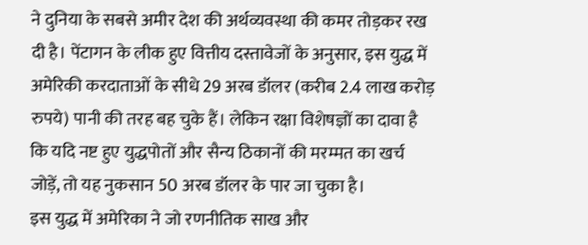ने दुनिया के सबसे अमीर देश की अर्थव्यवस्था की कमर तोड़कर रख दी है। पेंटागन के लीक हुए वित्तीय दस्तावेजों के अनुसार, इस युद्ध में अमेरिकी करदाताओं के सीधे 29 अरब डॉलर (करीब 2.4 लाख करोड़ रुपये) पानी की तरह बह चुके हैं। लेकिन रक्षा विशेषज्ञों का दावा है कि यदि नष्ट हुए युद्धपोतों और सैन्य ठिकानों की मरम्मत का खर्च जोड़ें, तो यह नुकसान 50 अरब डॉलर के पार जा चुका है।
इस युद्ध में अमेरिका ने जो रणनीतिक साख और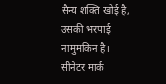सैन्य शक्ति खोई है, उसकी भरपाई नामुमकिन है। सीनेटर मार्क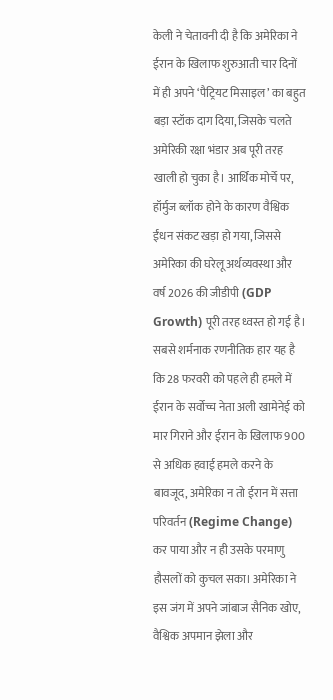केली ने चेतावनी दी है कि अमेरिका ने ईरान के खिलाफ शुरुआती चार दिनों में ही अपने ‘पैट्रियट मिसाइल’ का बहुत बड़ा स्टॉक दाग दिया, जिसके चलते अमेरिकी रक्षा भंडार अब पूरी तरह खाली हो चुका है। आर्थिक मोर्चे पर, हॉर्मुज ब्लॉक होने के कारण वैश्विक ईंधन संकट खड़ा हो गया, जिससे अमेरिका की घरेलू अर्थव्यवस्था और वर्ष 2026 की जीडीपी (GDP Growth) पूरी तरह ध्वस्त हो गई है।
सबसे शर्मनाक रणनीतिक हार यह है कि 28 फरवरी को पहले ही हमले में ईरान के सर्वोच्च नेता अली खामेनेई को मार गिराने और ईरान के खिलाफ 900 से अधिक हवाई हमले करने के बावजूद, अमेरिका न तो ईरान में सत्ता परिवर्तन (Regime Change) कर पाया और न ही उसके परमाणु हौसलों को कुचल सका। अमेरिका ने इस जंग में अपने जांबाज सैनिक खोए, वैश्विक अपमान झेला और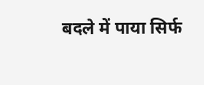बदले में पाया सिर्फ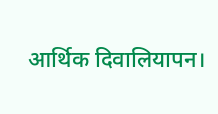आर्थिक दिवालियापन।